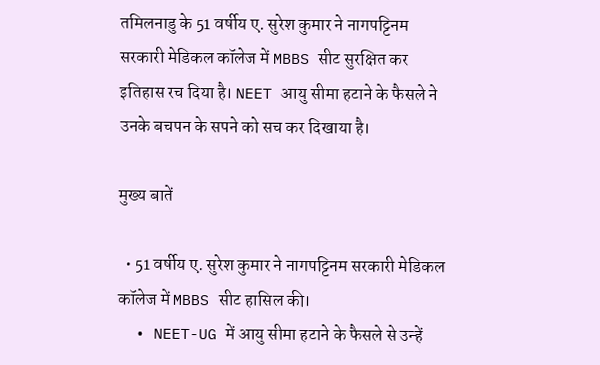तमिलनाडु के 51 वर्षीय ए. सुरेश कुमार ने नागपट्टिनम सरकारी मेडिकल कॉलेज में MBBS सीट सुरक्षित कर इतिहास रच दिया है। NEET आयु सीमा हटाने के फैसले ने उनके बचपन के सपने को सच कर दिखाया है।

मुख्य बातें

  • 51 वर्षीय ए. सुरेश कुमार ने नागपट्टिनम सरकारी मेडिकल कॉलेज में MBBS सीट हासिल की।
  • NEET-UG में आयु सीमा हटाने के फैसले से उन्हें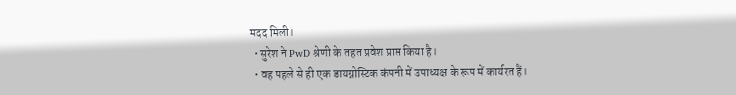मदद मिली।
  • सुरेश ने PwD श्रेणी के तहत प्रवेश प्राप्त किया है।
  • वह पहले से ही एक डायग्नोस्टिक कंपनी में उपाध्यक्ष के रूप में कार्यरत हैं।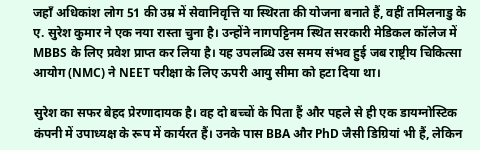जहाँ अधिकांश लोग 51 की उम्र में सेवानिवृत्ति या स्थिरता की योजना बनाते हैं, वहीं तमिलनाडु के ए. सुरेश कुमार ने एक नया रास्ता चुना है। उन्होंने नागपट्टिनम स्थित सरकारी मेडिकल कॉलेज में MBBS के लिए प्रवेश प्राप्त कर लिया है। यह उपलब्धि उस समय संभव हुई जब राष्ट्रीय चिकित्सा आयोग (NMC) ने NEET परीक्षा के लिए ऊपरी आयु सीमा को हटा दिया था।

सुरेश का सफर बेहद प्रेरणादायक है। वह दो बच्चों के पिता हैं और पहले से ही एक डायग्नोस्टिक कंपनी में उपाध्यक्ष के रूप में कार्यरत हैं। उनके पास BBA और PhD जैसी डिग्रियां भी हैं, लेकिन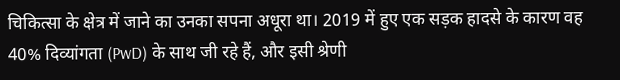चिकित्सा के क्षेत्र में जाने का उनका सपना अधूरा था। 2019 में हुए एक सड़क हादसे के कारण वह 40% दिव्यांगता (PwD) के साथ जी रहे हैं, और इसी श्रेणी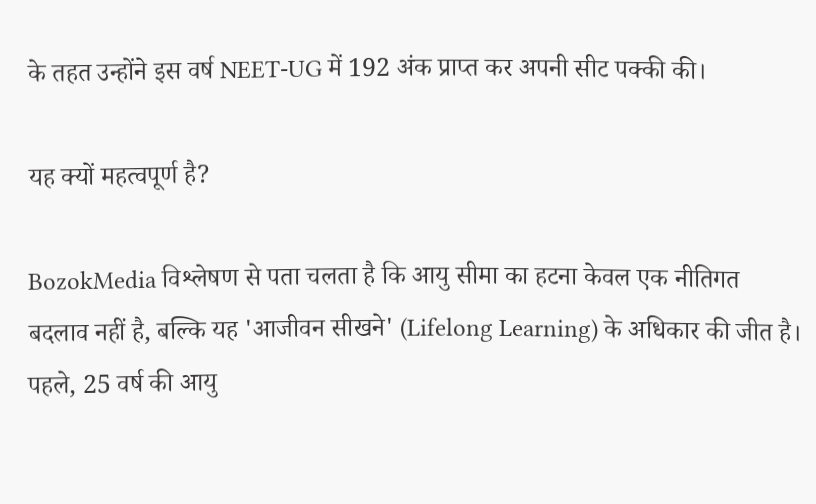के तहत उन्होंने इस वर्ष NEET-UG में 192 अंक प्राप्त कर अपनी सीट पक्की की।

यह क्यों महत्वपूर्ण है?

BozokMedia विश्लेषण से पता चलता है कि आयु सीमा का हटना केवल एक नीतिगत बदलाव नहीं है, बल्कि यह 'आजीवन सीखने' (Lifelong Learning) के अधिकार की जीत है। पहले, 25 वर्ष की आयु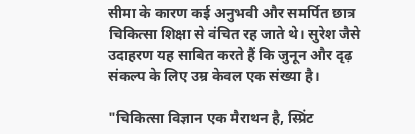सीमा के कारण कई अनुभवी और समर्पित छात्र चिकित्सा शिक्षा से वंचित रह जाते थे। सुरेश जैसे उदाहरण यह साबित करते हैं कि जुनून और दृढ़ संकल्प के लिए उम्र केवल एक संख्या है।

"चिकित्सा विज्ञान एक मैराथन है, स्प्रिंट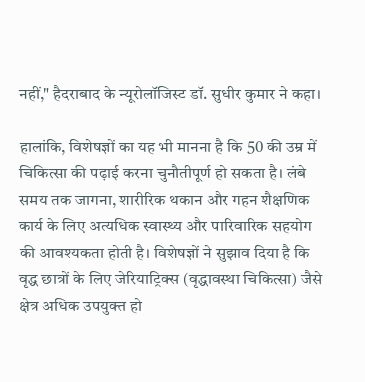नहीं," हैदराबाद के न्यूरोलॉजिस्ट डॉ. सुधीर कुमार ने कहा।

हालांकि, विशेषज्ञों का यह भी मानना है कि 50 की उम्र में चिकित्सा की पढ़ाई करना चुनौतीपूर्ण हो सकता है। लंबे समय तक जागना, शारीरिक थकान और गहन शैक्षणिक कार्य के लिए अत्यधिक स्वास्थ्य और पारिवारिक सहयोग की आवश्यकता होती है। विशेषज्ञों ने सुझाव दिया है कि वृद्ध छात्रों के लिए जेरियाट्रिक्स (वृद्धावस्था चिकित्सा) जैसे क्षेत्र अधिक उपयुक्त हो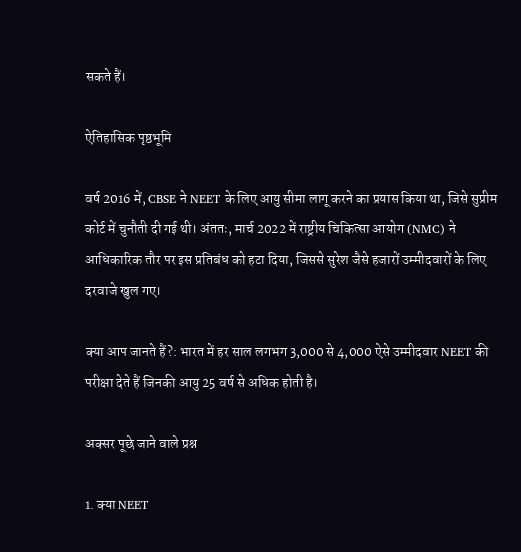सकते हैं।

ऐतिहासिक पृष्ठभूमि

वर्ष 2016 में, CBSE ने NEET के लिए आयु सीमा लागू करने का प्रयास किया था, जिसे सुप्रीम कोर्ट में चुनौती दी गई थी। अंततः, मार्च 2022 में राष्ट्रीय चिकित्सा आयोग (NMC) ने आधिकारिक तौर पर इस प्रतिबंध को हटा दिया, जिससे सुरेश जैसे हजारों उम्मीदवारों के लिए दरवाजे खुल गए।

क्या आप जानते हैं?: भारत में हर साल लगभग 3,000 से 4,000 ऐसे उम्मीदवार NEET की परीक्षा देते हैं जिनकी आयु 25 वर्ष से अधिक होती है।

अक्सर पूछे जाने वाले प्रश्न

1. क्या NEET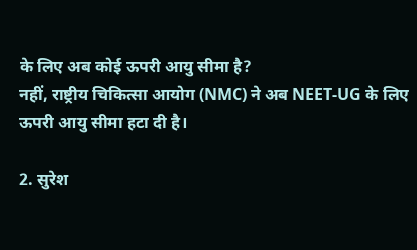के लिए अब कोई ऊपरी आयु सीमा है?
नहीं, राष्ट्रीय चिकित्सा आयोग (NMC) ने अब NEET-UG के लिए ऊपरी आयु सीमा हटा दी है।

2. सुरेश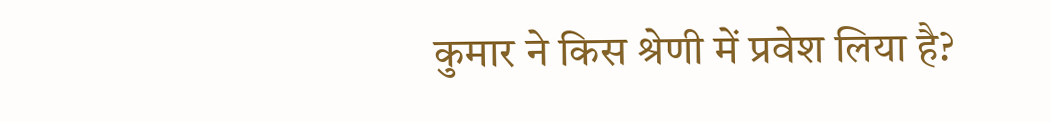कुमार ने किस श्रेणी में प्रवेश लिया है?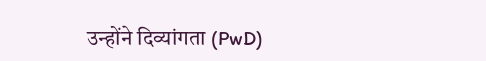उन्होंने दिव्यांगता (PwD)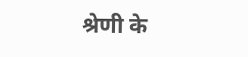श्रेणी के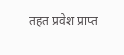तहत प्रवेश प्राप्त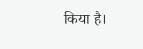किया है।